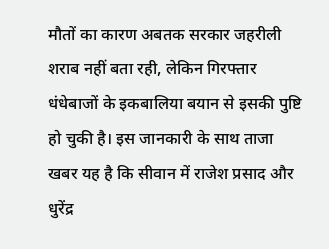मौतों का कारण अबतक सरकार जहरीली शराब नहीं बता रही, लेकिन गिरफ्तार धंधेबाजों के इकबालिया बयान से इसकी पुष्टि हो चुकी है। इस जानकारी के साथ ताजा खबर यह है कि सीवान में राजेश प्रसाद और धुरेंद्र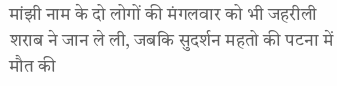मांझी नाम के दो लोगों की मंगलवार को भी जहरीली शराब ने जान ले ली, जबकि सुदर्शन महतो की पटना में मौत की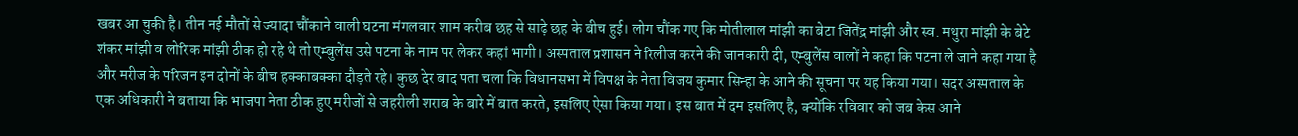खबर आ चुकी है। तीन नई मौतों से ज्यादा चौंकाने वाली घटना मंगलवार शाम करीब छह से साढ़े छह के बीच हुई। लोग चौंक गए कि मोतीलाल मांझी का बेटा जितेंद्र मांझी और स्व. मथुरा मांझी के बेटे शंकर मांझी व लोरिक मांझी ठीक हो रहे थे तो एम्बुलेंस उसे पटना के नाम पर लेकर कहां भागी। अस्पताल प्रशासन ने रिलीज करने की जानकारी दी, एम्बुलेंस वालों ने कहा कि पटना ले जाने कहा गया है और मरीज के परिजन इन दोनों के बीच हक्काबक्का दौड़ते रहे। कुछ देर बाद पता चला कि विधानसभा में विपक्ष के नेता विजय कुमार सिन्हा के आने की सूचना पर यह किया गया। सदर अस्पताल के एक अधिकारी ने बताया कि भाजपा नेता ठीक हुए मरीजों से जहरीली शराब के बारे में बात करते, इसलिए ऐसा किया गया। इस बात में दम इसलिए है, क्योंकि रविवार को जब केस आने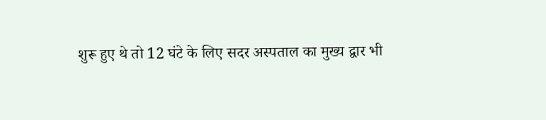शुरू हुए थे तो 12 घंटे के लिए सदर अस्पताल का मुख्य द्वार भी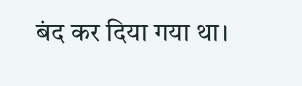बंद कर दिया गया था।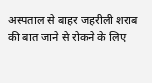अस्पताल से बाहर जहरीली शराब की बात जाने से रोकने के लिए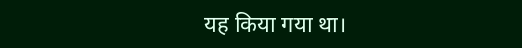यह किया गया था।